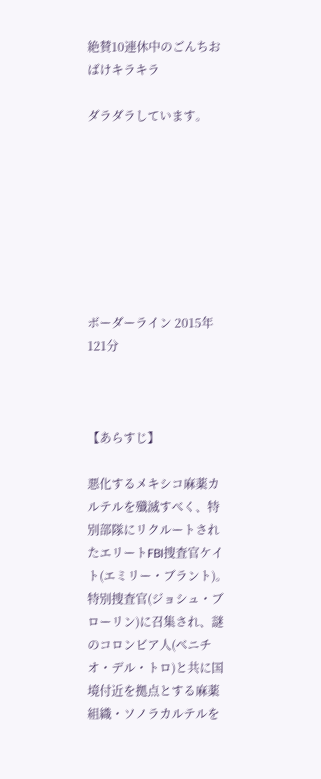絶賛10連休中のごんちおばけキラキラ

ダラダラしています。








ボーダーライン 2015年 121分



【あらすじ】

悪化するメキシコ麻薬カルテルを殲滅すべく、特別部隊にリクルートされたエリートFBI捜査官ケイト(エミリー・ブラント)。特別捜査官(ジョシュ・ブローリン)に召集され、謎のコロンビア人(ベニチオ・デル・トロ)と共に国境付近を拠点とする麻薬組織・ソノラカルテルを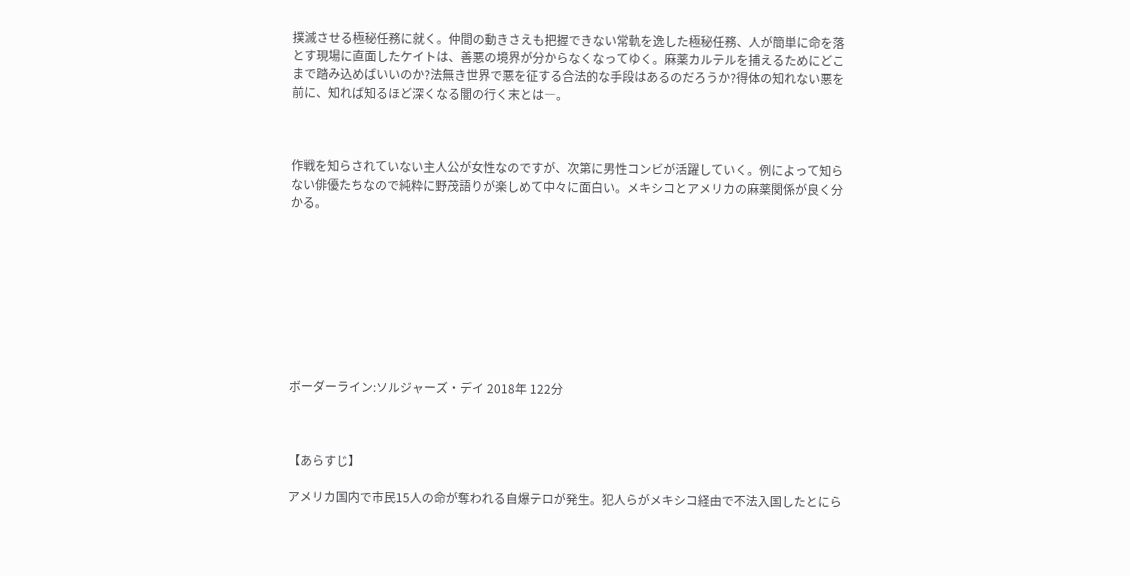撲滅させる極秘任務に就く。仲間の動きさえも把握できない常軌を逸した極秘任務、人が簡単に命を落とす現場に直面したケイトは、善悪の境界が分からなくなってゆく。麻薬カルテルを捕えるためにどこまで踏み込めばいいのか?法無き世界で悪を征する合法的な手段はあるのだろうか?得体の知れない悪を前に、知れば知るほど深くなる闇の行く末とは―。



作戦を知らされていない主人公が女性なのですが、次第に男性コンビが活躍していく。例によって知らない俳優たちなので純粋に野茂語りが楽しめて中々に面白い。メキシコとアメリカの麻薬関係が良く分かる。









ボーダーライン:ソルジャーズ・デイ 2018年 122分



【あらすじ】

アメリカ国内で市民15人の命が奪われる自爆テロが発生。犯人らがメキシコ経由で不法入国したとにら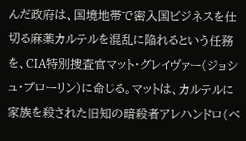んだ政府は、国境地帯で密入国ビジネスを仕切る麻薬カルテルを混乱に陥れるという任務を、CIA特別捜査官マット・グレイヴァー(ジョシュ・ブローリン)に命じる。マットは、カルテルに家族を殺された旧知の暗殺者アレハンドロ(ベ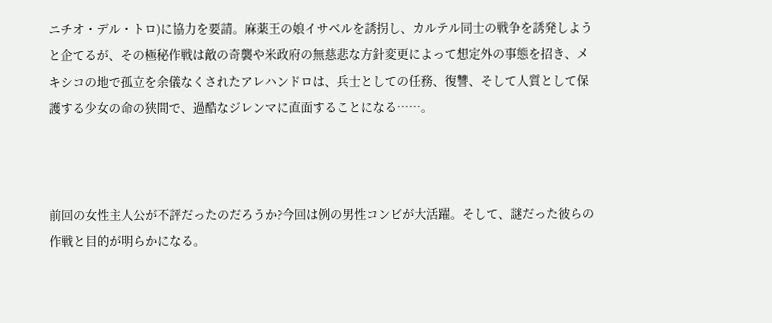ニチオ・デル・トロ)に協力を要請。麻薬王の娘イサベルを誘拐し、カルテル同士の戦争を誘発しようと企てるが、その極秘作戦は敵の奇襲や米政府の無慈悲な方針変更によって想定外の事態を招き、メキシコの地で孤立を余儀なくされたアレハンドロは、兵士としての任務、復讐、そして人質として保護する少女の命の狭間で、過酷なジレンマに直面することになる……。



前回の女性主人公が不評だったのだろうか?今回は例の男性コンビが大活躍。そして、謎だった彼らの作戦と目的が明らかになる。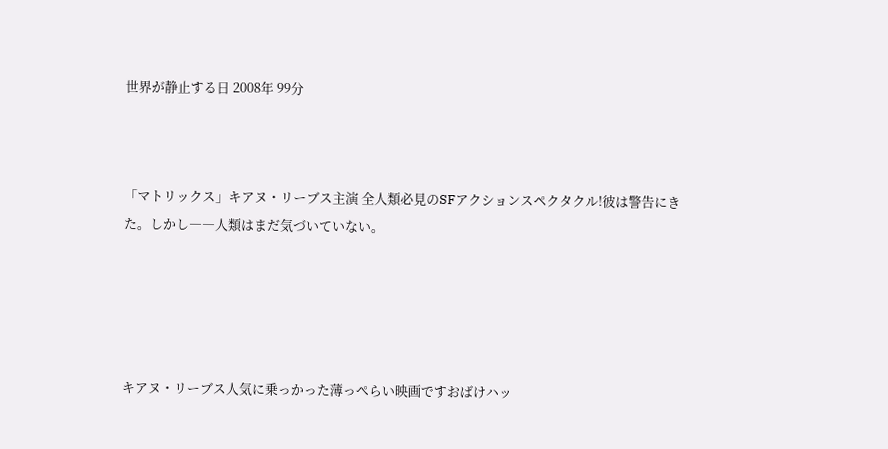世界が静止する日 2008年 99分



「マトリックス」キアヌ・リーブス主演 全人類必見のSFアクションスペクタクル!彼は警告にきた。しかし――人類はまだ気づいていない。





キアヌ・リーブス人気に乗っかった薄っぺらい映画ですおばけハッ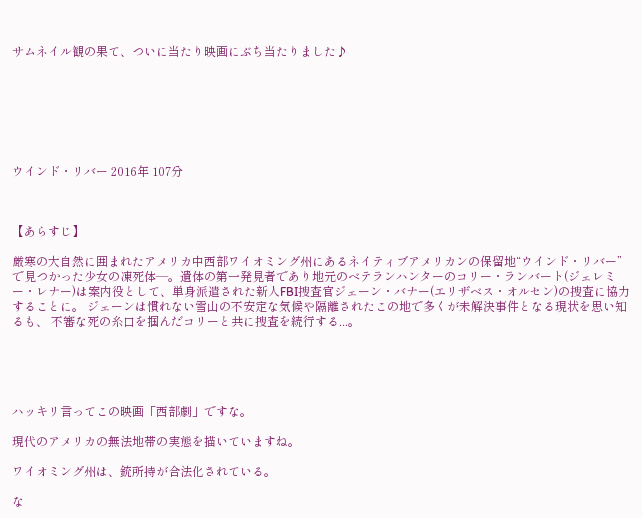サムネイル観の果て、ついに当たり映画にぶち当たりました♪







ウインド・リバー 2016年 107分



【あらすじ】

厳寒の大自然に囲まれたアメリカ中西部ワイオミング州にあるネイティブアメリカンの保留地“ウインド・リバー”で見つかった少女の凍死体―。遺体の第一発見者であり地元のベテランハンターのコリー・ランバート(ジェレミー・レナー)は案内役として、単身派遣された新人FBI捜査官ジェーン・バナー(エリザベス・オルセン)の捜査に協力することに。 ジェーンは慣れない雪山の不安定な気候や隔離されたこの地で多くが未解決事件となる現状を思い知るも、 不審な死の糸口を掴んだコリーと共に捜査を続行する...。





ハッキリ言ってこの映画「西部劇」ですな。

現代のアメリカの無法地帯の実態を描いていますね。

ワイオミング州は、銃所持が合法化されている。

な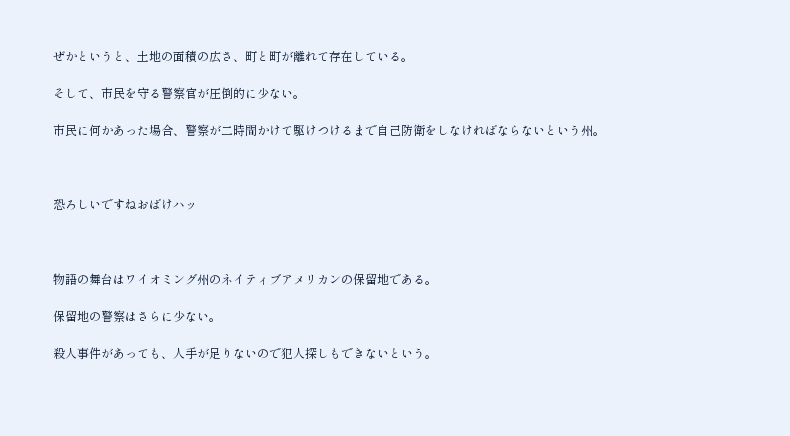ぜかというと、土地の面積の広さ、町と町が離れて存在している。

そして、市民を守る警察官が圧倒的に少ない。

市民に何かあった場合、警察が二時間かけて駆けつけるまで自己防衛をしなければならないという州。



恐ろしいですねおばけハッ



物語の舞台はワイオミング州のネイティブアメリカンの保留地である。

保留地の警察はさらに少ない。

殺人事件があっても、人手が足りないので犯人探しもできないという。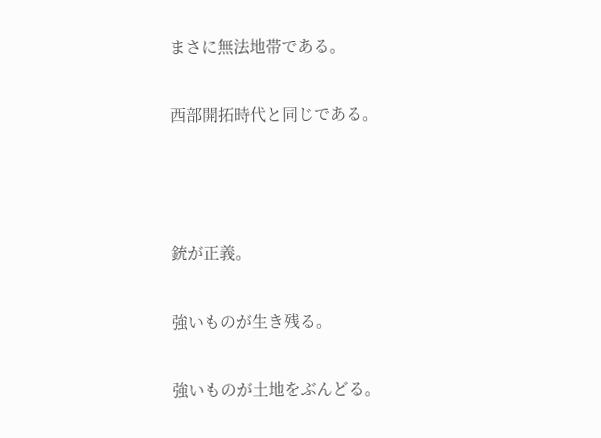まさに無法地帯である。

西部開拓時代と同じである。



銃が正義。

強いものが生き残る。

強いものが土地をぶんどる。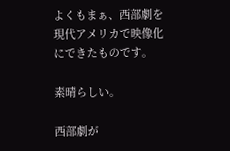よくもまぁ、西部劇を現代アメリカで映像化にできたものです。

素晴らしい。

西部劇が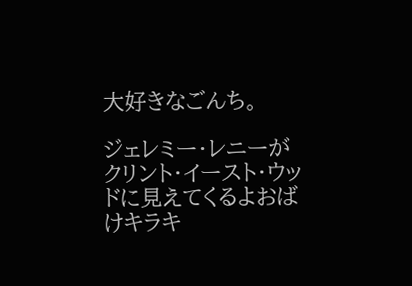大好きなごんち。

ジェレミー・レニーがクリント・イースト・ウッドに見えてくるよおばけキラキ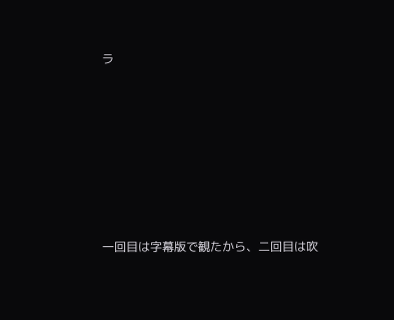ラ







一回目は字幕版で観たから、二回目は吹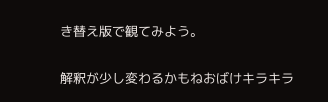き替え版で観てみよう。

解釈が少し変わるかもねおばけキラキラ